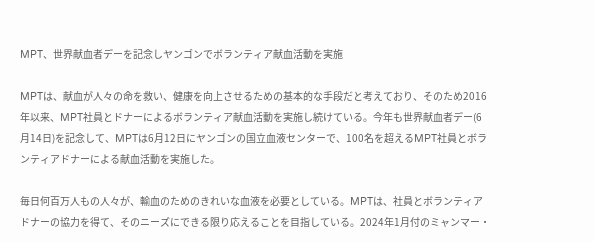MPT、世界献血者デーを記念しヤンゴンでボランティア献血活動を実施

MPTは、献血が人々の命を救い、健康を向上させるための基本的な手段だと考えており、そのため2016年以来、MPT社員とドナーによるボランティア献血活動を実施し続けている。今年も世界献血者デー(6月14日)を記念して、MPTは6月12日にヤンゴンの国立血液センターで、100名を超えるMPT社員とボランティアドナーによる献血活動を実施した。

毎日何百万人もの人々が、輸血のためのきれいな血液を必要としている。MPTは、社員とボランティアドナーの協力を得て、そのニーズにできる限り応えることを目指している。2024年1月付のミャンマー・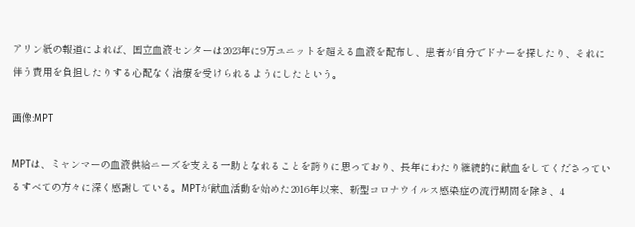アリン紙の報道によれば、国立血液センターは2023年に9万ユニットを超える血液を配布し、患者が自分でドナーを探したり、それに伴う費用を負担したりする心配なく治療を受けられるようにしたという。

画像:MPT

MPTは、ミャンマーの血液供給ニーズを支える一助となれることを誇りに思っており、長年にわたり継続的に献血をしてくださっているすべての方々に深く感謝している。MPTが献血活動を始めた2016年以来、新型コロナウイルス感染症の流行期間を除き、4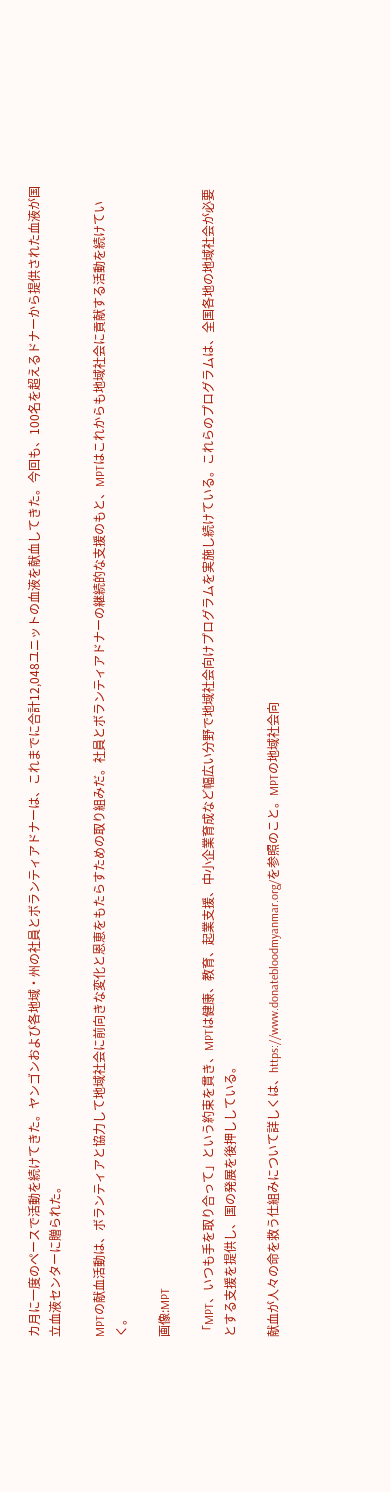カ月に一度のペースで活動を続けてきた。ヤンゴンおよび各地域・州の社員とボランティアドナーは、これまでに合計12,048ユニットの血液を献血してきた。今回も、100名を超えるドナーから提供された血液が国立血液センターに贈られた。

MPTの献血活動は、ボランティアと協力して地域社会に前向きな変化と恩恵をもたらすための取り組みだ。社員とボランティアドナーの継続的な支援のもと、MPTはこれからも地域社会に貢献する活動を続けていく。

画像:MPT

「MPT、いつも手を取り合って」という約束を貫き、MPTは健康、教育、起業支援、中小企業育成など幅広い分野で地域社会向けプログラムを実施し続けている。これらのプログラムは、全国各地の地域社会が必要とする支援を提供し、国の発展を後押ししている。

献血が人々の命を救う仕組みについて詳しくは、https://www.donatebloodmyanmar.org/を参照のこと。MPTの地域社会向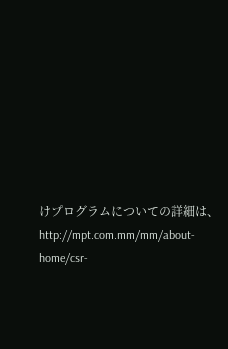けプログラムについての詳細は、http://mpt.com.mm/mm/about-home/csr-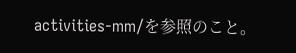activities-mm/を参照のこと。